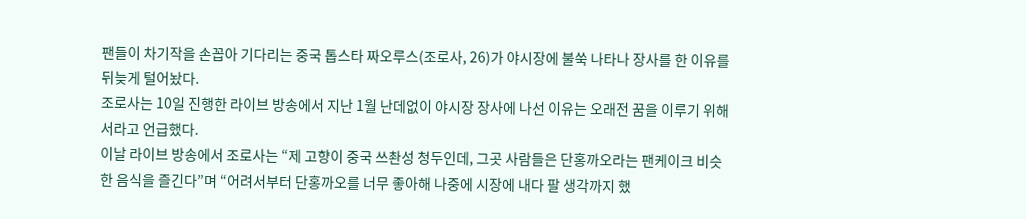팬들이 차기작을 손꼽아 기다리는 중국 톱스타 짜오루스(조로사, 26)가 야시장에 불쑥 나타나 장사를 한 이유를 뒤늦게 털어놨다.
조로사는 10일 진행한 라이브 방송에서 지난 1월 난데없이 야시장 장사에 나선 이유는 오래전 꿈을 이루기 위해서라고 언급했다.
이날 라이브 방송에서 조로사는 “제 고향이 중국 쓰촨성 청두인데, 그곳 사람들은 단홍까오라는 팬케이크 비슷한 음식을 즐긴다”며 “어려서부터 단홍까오를 너무 좋아해 나중에 시장에 내다 팔 생각까지 했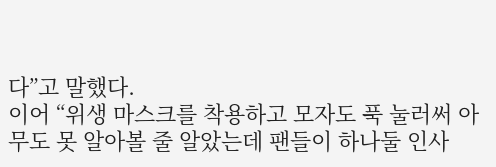다”고 말했다.
이어 “위생 마스크를 착용하고 모자도 푹 눌러써 아무도 못 알아볼 줄 알았는데 팬들이 하나둘 인사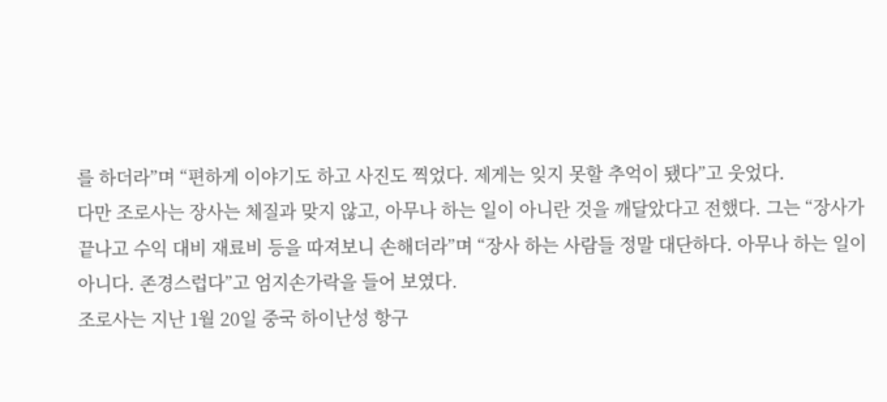를 하더라”며 “편하게 이야기도 하고 사진도 찍었다. 제게는 잊지 못할 추억이 됐다”고 웃었다.
다만 조로사는 장사는 체질과 맞지 않고, 아무나 하는 일이 아니란 것을 깨달았다고 전했다. 그는 “장사가 끝나고 수익 대비 재료비 등을 따져보니 손해더라”며 “장사 하는 사람들 정말 대단하다. 아무나 하는 일이 아니다. 존경스럽다”고 엄지손가락을 들어 보였다.
조로사는 지난 1월 20일 중국 하이난성 항구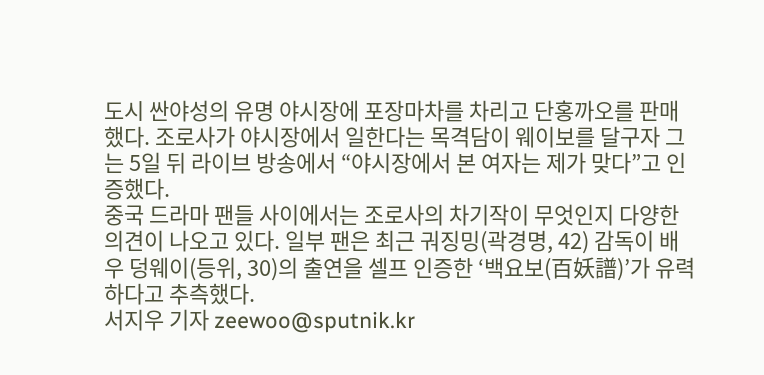도시 싼야성의 유명 야시장에 포장마차를 차리고 단홍까오를 판매했다. 조로사가 야시장에서 일한다는 목격담이 웨이보를 달구자 그는 5일 뒤 라이브 방송에서 “야시장에서 본 여자는 제가 맞다”고 인증했다.
중국 드라마 팬들 사이에서는 조로사의 차기작이 무엇인지 다양한 의견이 나오고 있다. 일부 팬은 최근 궈징밍(곽경명, 42) 감독이 배우 덩웨이(등위, 30)의 출연을 셀프 인증한 ‘백요보(百妖譜)’가 유력하다고 추측했다.
서지우 기자 zeewoo@sputnik.kr